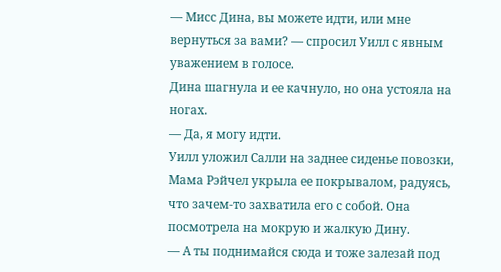— Мисс Дина, вы можете идти, или мне вернуться за вами? — спросил Уилл с явным уважением в голосе.
Дина шагнула и ее качнуло, но она устояла на ногах.
— Да, я могу идти.
Уилл уложил Салли на заднее сиденье повозки, Мама Рэйчел укрыла ее покрывалом, радуясь, что зачем-то захватила его с собой. Она посмотрела на мокрую и жалкую Дину.
— А ты поднимайся сюда и тоже залезай под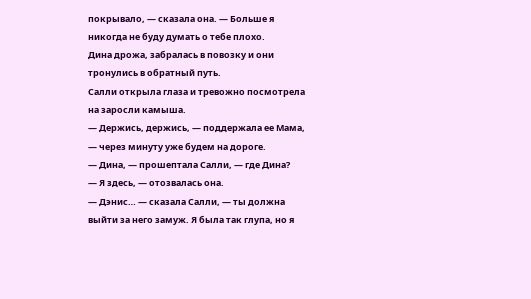покрывало, — сказала она. — Больше я никогда не буду думать о тебе плохо.
Дина дрожа, забралась в повозку и они тронулись в обратный путь.
Салли открыла глаза и тревожно посмотрела на заросли камыша.
— Держись, держись, — поддержала ее Мама, — через минуту уже будем на дороге.
— Дина, — прошептала Салли, — где Дина?
— Я здесь, — отозвалась она.
— Дэнис… — сказала Салли, — ты должна выйти за него замуж. Я была так глупа, но я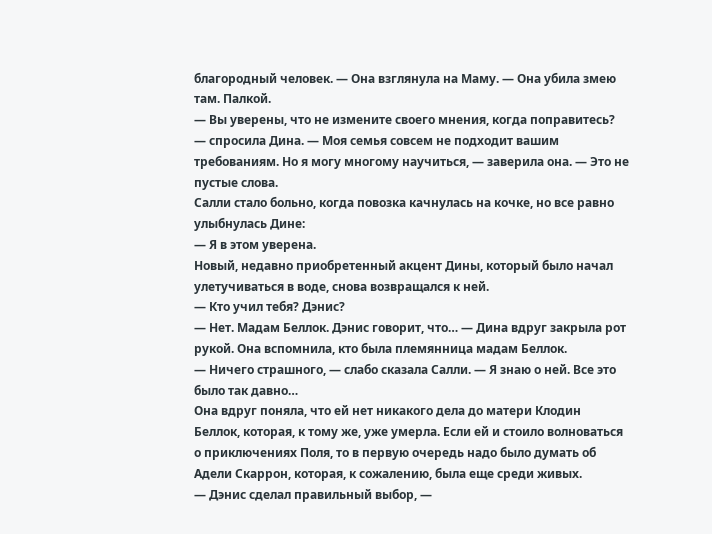благородный человек. — Она взглянула на Маму. — Она убила змею там. Палкой.
— Вы уверены, что не измените своего мнения, когда поправитесь? — спросила Дина. — Моя семья совсем не подходит вашим требованиям. Но я могу многому научиться, — заверила она. — Это не пустые слова.
Салли стало больно, когда повозка качнулась на кочке, но все равно улыбнулась Дине:
— Я в этом уверена.
Новый, недавно приобретенный акцент Дины, который было начал улетучиваться в воде, снова возвращался к ней.
— Кто учил тебя? Дэнис?
— Нет. Мадам Беллок. Дэнис говорит, что… — Дина вдруг закрыла рот рукой. Она вспомнила, кто была племянница мадам Беллок.
— Ничего страшного, — слабо сказала Салли. — Я знаю о ней. Все это было так давно…
Она вдруг поняла, что ей нет никакого дела до матери Клодин Беллок, которая, к тому же, уже умерла. Если ей и стоило волноваться о приключениях Поля, то в первую очередь надо было думать об Адели Скаррон, которая, к сожалению, была еще среди живых.
— Дэнис сделал правильный выбор, —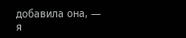добавила она, — я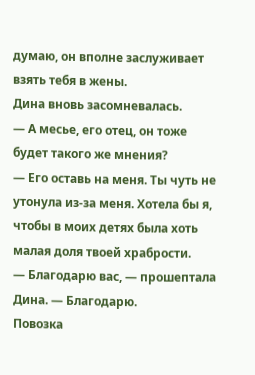думаю, он вполне заслуживает взять тебя в жены.
Дина вновь засомневалась.
— А месье, его отец, он тоже будет такого же мнения?
— Его оставь на меня. Ты чуть не утонула из-за меня. Хотела бы я, чтобы в моих детях была хоть малая доля твоей храбрости.
— Благодарю вас, — прошептала Дина. — Благодарю.
Повозка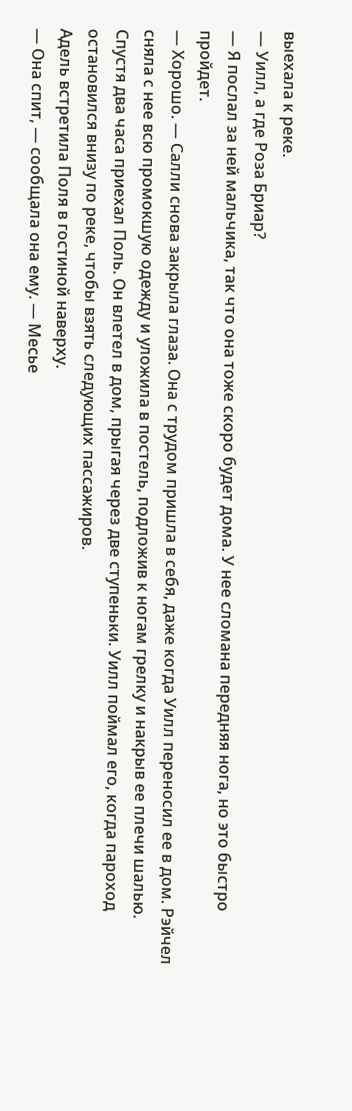выехала к реке.
— Уилл, а где Роза Бриар?
— Я послал за ней мальчика, так что она тоже скоро будет дома. У нее сломана передняя нога, но это быстро пройдет.
— Хорошо. — Салли снова закрыла глаза. Она с трудом пришла в себя, даже когда Уилл переносил ее в дом. Рэйчел сняла с нее всю промокшую одежду и уложила в постель, подложив к ногам грелку и накрыв ее плечи шалью.
Спустя два часа приехал Поль. Он влетел в дом, прыгая через две ступеньки. Уилл поймал его, когда пароход остановился внизу по реке, чтобы взять следующих пассажиров.
Адель встретила Поля в гостиной наверху.
— Она спит, — сообщала она ему. — Месье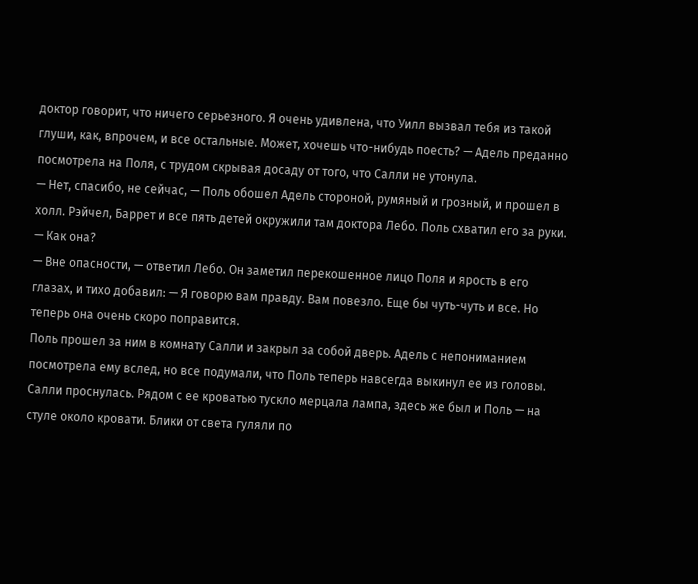доктор говорит, что ничего серьезного. Я очень удивлена, что Уилл вызвал тебя из такой глуши, как, впрочем, и все остальные. Может, хочешь что-нибудь поесть? — Адель преданно посмотрела на Поля, с трудом скрывая досаду от того, что Салли не утонула.
— Нет, спасибо, не сейчас, — Поль обошел Адель стороной, румяный и грозный, и прошел в холл. Рэйчел, Баррет и все пять детей окружили там доктора Лебо. Поль схватил его за руки.
— Как она?
— Вне опасности, — ответил Лебо. Он заметил перекошенное лицо Поля и ярость в его глазах, и тихо добавил: — Я говорю вам правду. Вам повезло. Еще бы чуть-чуть и все. Но теперь она очень скоро поправится.
Поль прошел за ним в комнату Салли и закрыл за собой дверь. Адель с непониманием посмотрела ему вслед, но все подумали, что Поль теперь навсегда выкинул ее из головы.
Салли проснулась. Рядом с ее кроватью тускло мерцала лампа, здесь же был и Поль — на стуле около кровати. Блики от света гуляли по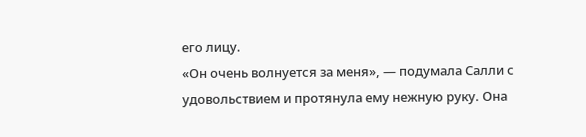его лицу.
«Он очень волнуется за меня», — подумала Салли с удовольствием и протянула ему нежную руку. Она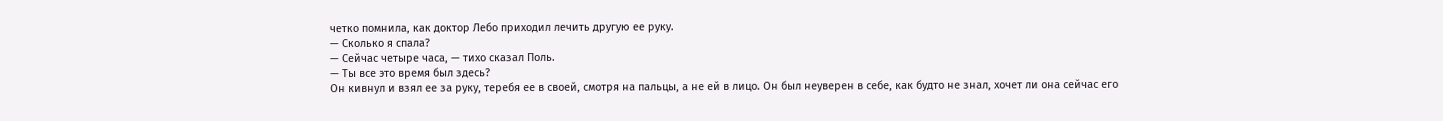четко помнила, как доктор Лебо приходил лечить другую ее руку.
— Сколько я спала?
— Сейчас четыре часа, — тихо сказал Поль.
— Ты все это время был здесь?
Он кивнул и взял ее за руку, теребя ее в своей, смотря на пальцы, а не ей в лицо. Он был неуверен в себе, как будто не знал, хочет ли она сейчас его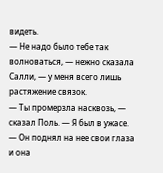видеть.
— Не надо было тебе так волноваться, — нежно сказала Салли, — у меня всего лишь растяжение связок.
— Ты промерзла насквозь, — сказал Поль. — Я был в ужасе. — Он поднял на нее свои глаза и она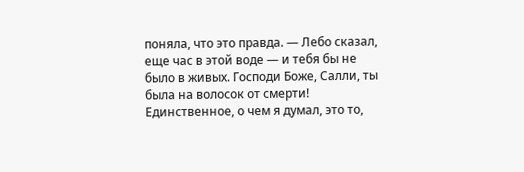поняла, что это правда. — Лебо сказал, еще час в этой воде — и тебя бы не было в живых. Господи Боже, Салли, ты была на волосок от смерти! Единственное, о чем я думал, это то,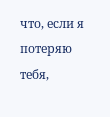что, если я потеряю тебя,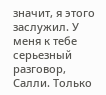значит, я этого заслужил. У меня к тебе серьезный разговор, Салли. Только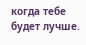когда тебе будет лучше.